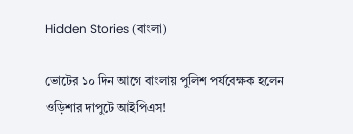Hidden Stories (বাংলা)

ভোটের ১০ দিন আগে বাংলায় পুলিশ পর্যবেক্ষক হলেন ওড়িশার দাপুটে আইপিএস!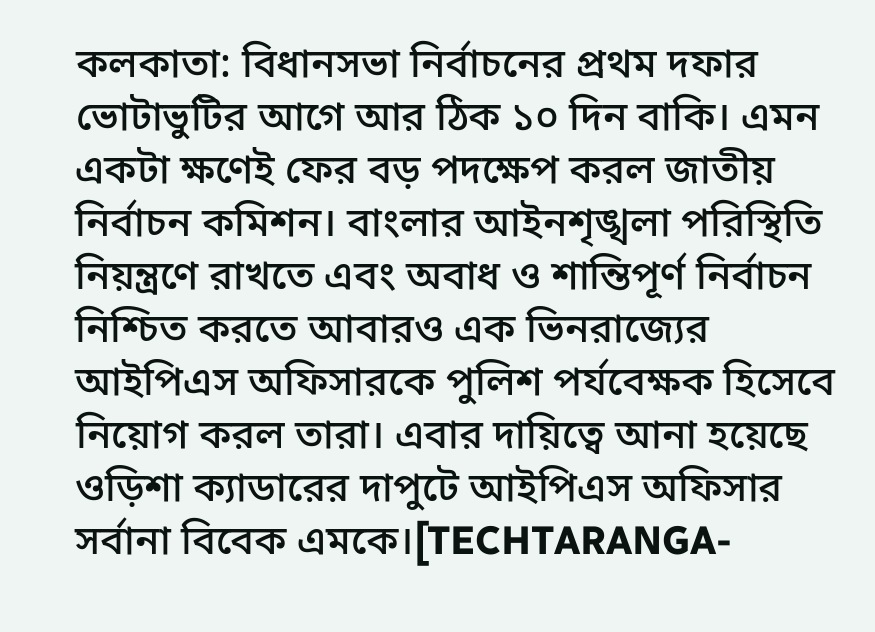কলকাতা: বিধানসভা নির্বাচনের প্রথম দফার ভোটাভুটির আগে আর ঠিক ১০ দিন বাকি। এমন একটা ক্ষণেই ফের বড় পদক্ষেপ করল জাতীয় নির্বাচন কমিশন। বাংলার আইনশৃঙ্খলা পরিস্থিতি নিয়ন্ত্রণে রাখতে এবং অবাধ ও শান্তিপূর্ণ নির্বাচন নিশ্চিত করতে আবারও এক ভিনরাজ্যের আইপিএস অফিসারকে পুলিশ পর্যবেক্ষক হিসেবে নিয়োগ করল তারা। এবার দায়িত্বে আনা হয়েছে ওড়িশা ক্যাডারের দাপুটে আইপিএস অফিসার সর্বানা বিবেক এমকে।[TECHTARANGA-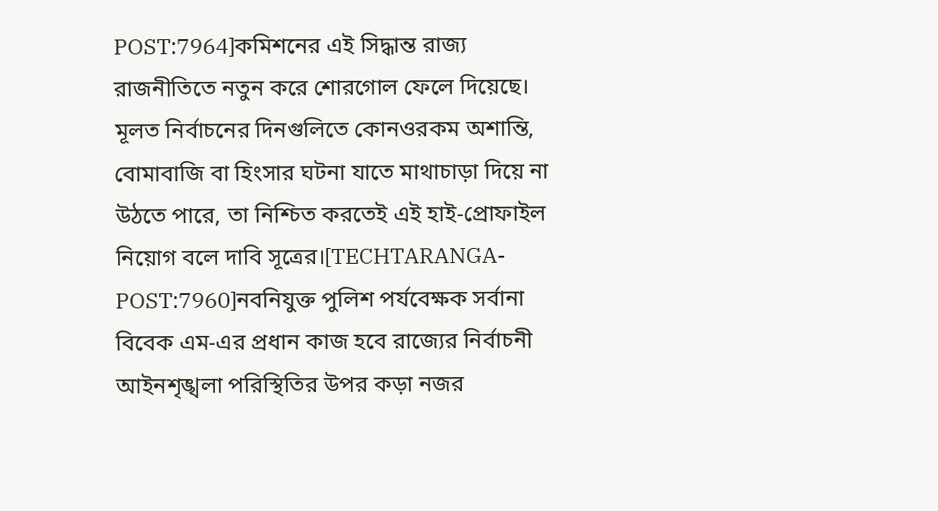POST:7964]কমিশনের এই সিদ্ধান্ত রাজ্য রাজনীতিতে নতুন করে শোরগোল ফেলে দিয়েছে। মূলত নির্বাচনের দিনগুলিতে কোনওরকম অশান্তি, বোমাবাজি বা হিংসার ঘটনা যাতে মাথাচাড়া দিয়ে না উঠতে পারে, তা নিশ্চিত করতেই এই হাই-প্রোফাইল নিয়োগ বলে দাবি সূত্রের।[TECHTARANGA-POST:7960]নবনিযুক্ত পুলিশ পর্যবেক্ষক সর্বানা বিবেক এম-এর প্রধান কাজ হবে রাজ্যের নির্বাচনী আইনশৃঙ্খলা পরিস্থিতির উপর কড়া নজর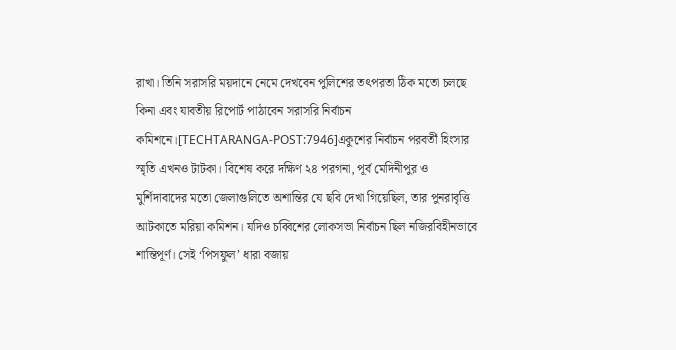রাখা। তিনি সরাসরি ময়দানে নেমে দেখবেন পুলিশের তৎপরতা ঠিক মতো চলছে কিনা এবং যাবতীয় রিপোর্ট পাঠাবেন সরাসরি নির্বাচন কমিশনে।[TECHTARANGA-POST:7946]একুশের নির্বাচন পরবর্তী হিংসার স্মৃতি এখনও টাটকা। বিশেষ করে দক্ষিণ ২৪ পরগনা, পূর্ব মেদিনীপুর ও মুর্শিদাবাদের মতো জেলাগুলিতে অশান্তির যে ছবি দেখা গিয়েছিল, তার পুনরাবৃত্তি আটকাতে মরিয়া কমিশন। যদিও চব্বিশের লোকসভা নির্বাচন ছিল নজিরবিহীনভাবে শান্তিপূর্ণ। সেই ‘পিসফুল’ ধারা বজায়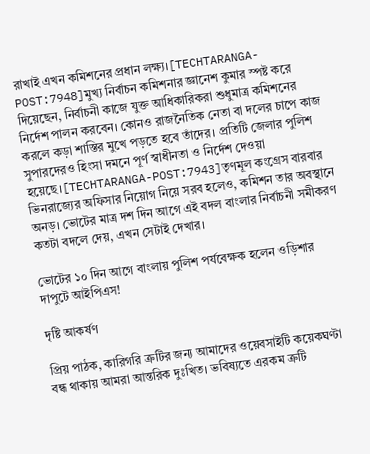রাখাই এখন কমিশনের প্রধান লক্ষ্য।[TECHTARANGA-POST:7948]মুখ্য নির্বাচন কমিশনার জ্ঞানেশ কুমার স্পষ্ট করে দিয়েছেন, নির্বাচনী কাজে যুক্ত আধিকারিকরা শুধুমাত্র কমিশনের নির্দেশ পালন করবেন। কোনও রাজনৈতিক নেতা বা দলের চাপে কাজ করলে কড়া শাস্তির মুখে পড়তে হবে তাঁদের। প্রতিটি জেলার পুলিশ সুপারদেরও হিংসা দমনে পূর্ণ স্বাধীনতা ও নির্দেশ দেওয়া হয়েছে।[TECHTARANGA-POST:7943]তৃণমূল কংগ্রেস বারবার ভিনরাজ্যের অফিসার নিয়োগ নিয়ে সরব হলেও, কমিশন তার অবস্থানে অনড়। ভোটের মাত্র দশ দিন আগে এই বদল বাংলার নির্বাচনী সমীকরণ কতটা বদলে দেয়, এখন সেটাই দেখার।

ভোটের ১০ দিন আগে বাংলায় পুলিশ পর্যবেক্ষক হলেন ওড়িশার দাপুটে আইপিএস!

দৃষ্টি আকর্ষণ

প্রিয় পাঠক, কারিগরি ত্রুটির জন্য আমাদের ওয়েবসাইটি কয়েকঘণ্টা বন্ধ থাকায় আমরা আন্তরিক দুঃখিত। ভবিষ্যতে এরকম ত্রুটি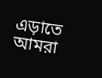এড়াতে আমরা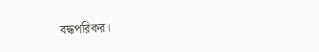বদ্ধপরিকর।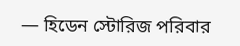— হিডেন স্টোরিজ পরিবার